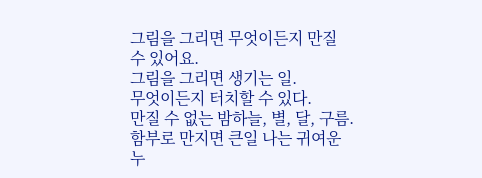그림을 그리면 무엇이든지 만질 수 있어요.
그림을 그리면 생기는 일.
무엇이든지 터치할 수 있다.
만질 수 없는 밤하늘, 별, 달, 구름.
함부로 만지면 큰일 나는 귀여운 누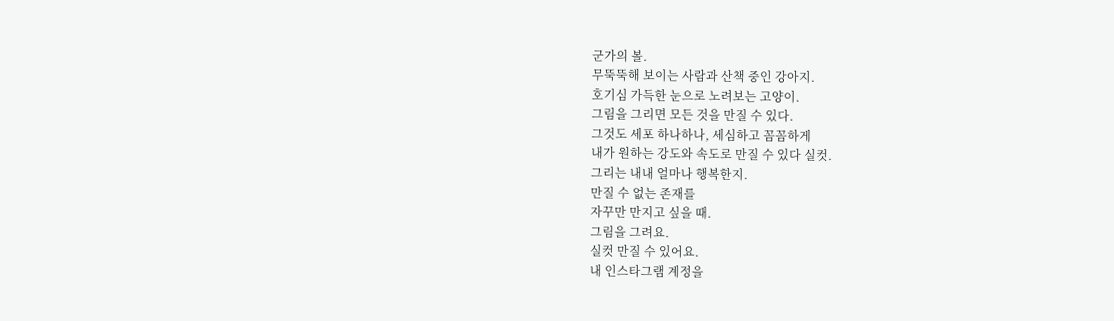군가의 볼.
무뚝뚝해 보이는 사람과 산책 중인 강아지.
호기심 가득한 눈으로 노려보는 고양이.
그림을 그리면 모든 것을 만질 수 있다.
그것도 세포 하나하나, 세심하고 꼼꼼하게
내가 원하는 강도와 속도로 만질 수 있다 실컷.
그리는 내내 얼마나 행복한지.
만질 수 없는 존재를
자꾸만 만지고 싶을 때.
그림을 그려요.
실컷 만질 수 있어요.
내 인스타그램 계정을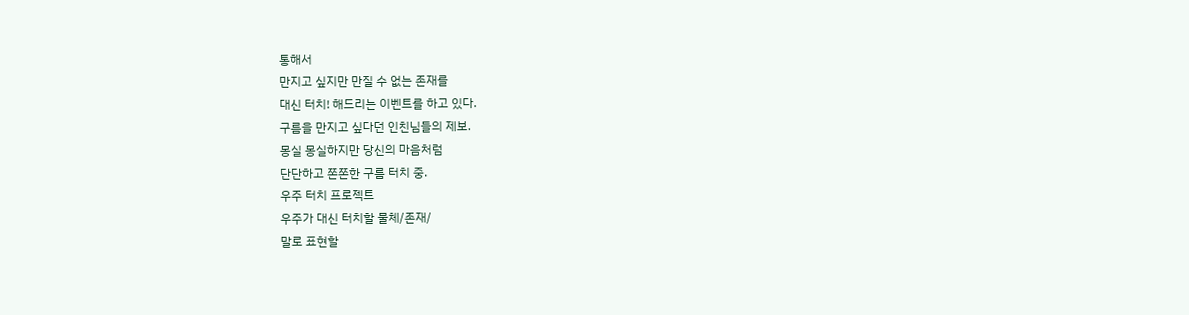통해서
만지고 싶지만 만질 수 없는 존재를
대신 터치! 해드리는 이벤트를 하고 있다.
구름을 만지고 싶다던 인친님들의 제보.
몽실 몽실하지만 당신의 마음처럼
단단하고 쫀쫀한 구름 터치 중.
우주 터치 프로젝트
우주가 대신 터치할 물체/존재/
말로 표현할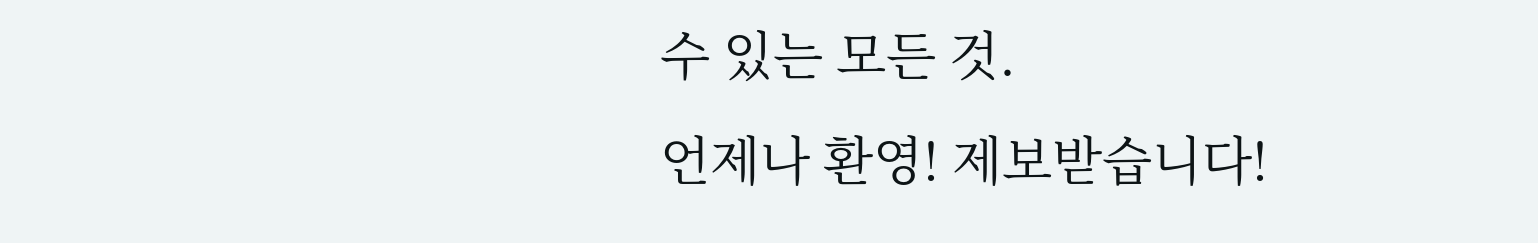수 있는 모든 것.
언제나 환영! 제보받습니다!